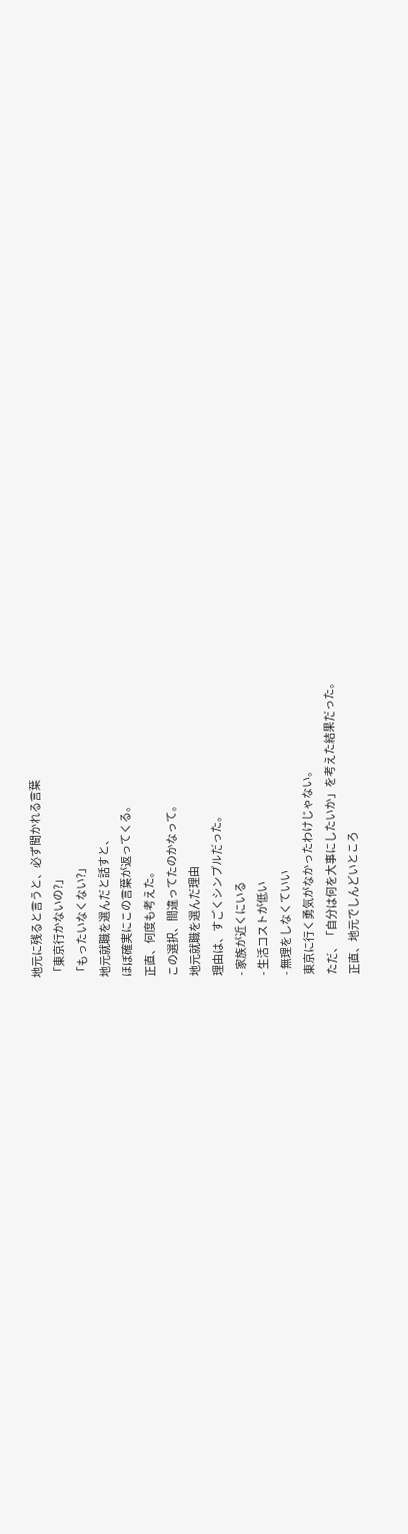地元に残ると言うと、必ず聞かれる言葉
「東京行かないの?」
「もったいなくない?」
地元就職を選んだと話すと、
ほぼ確実にこの言葉が返ってくる。
正直、何度も考えた。
この選択、間違ってたのかなって。
地元就職を選んだ理由
理由は、すごくシンプルだった。
- 家族が近くにいる
- 生活コストが低い
- 無理をしなくていい
東京に行く勇気がなかったわけじゃない。
ただ、「自分は何を大事にしたいか」を考えた結果だった。
正直、地元でしんどいところ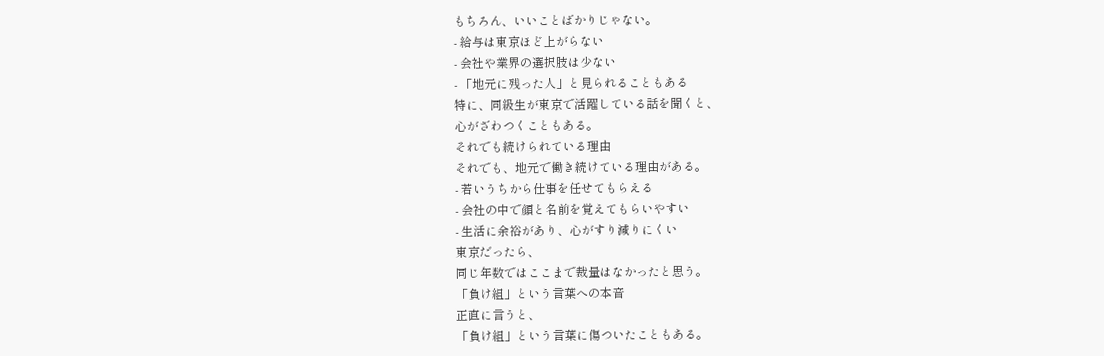もちろん、いいことばかりじゃない。
- 給与は東京ほど上がらない
- 会社や業界の選択肢は少ない
- 「地元に残った人」と見られることもある
特に、同級生が東京で活躍している話を聞くと、
心がざわつくこともある。
それでも続けられている理由
それでも、地元で働き続けている理由がある。
- 若いうちから仕事を任せてもらえる
- 会社の中で顔と名前を覚えてもらいやすい
- 生活に余裕があり、心がすり減りにくい
東京だったら、
同じ年数ではここまで裁量はなかったと思う。
「負け組」という言葉への本音
正直に言うと、
「負け組」という言葉に傷ついたこともある。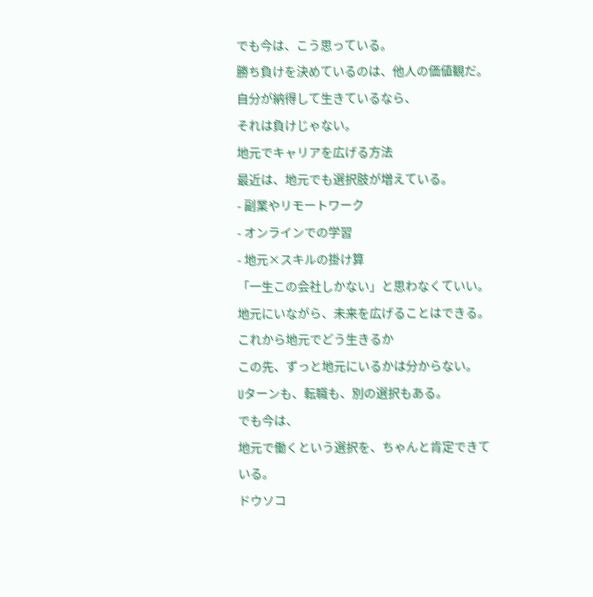でも今は、こう思っている。
勝ち負けを決めているのは、他人の価値観だ。
自分が納得して生きているなら、
それは負けじゃない。
地元でキャリアを広げる方法
最近は、地元でも選択肢が増えている。
- 副業やリモートワーク
- オンラインでの学習
- 地元×スキルの掛け算
「一生この会社しかない」と思わなくていい。
地元にいながら、未来を広げることはできる。
これから地元でどう生きるか
この先、ずっと地元にいるかは分からない。
Uターンも、転職も、別の選択もある。
でも今は、
地元で働くという選択を、ちゃんと肯定できている。
ドウソコ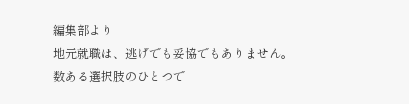編集部より
地元就職は、逃げでも妥協でもありません。
数ある選択肢のひとつで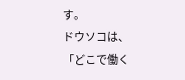す。
ドウソコは、
「どこで働く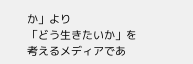か」より
「どう生きたいか」を考えるメディアであ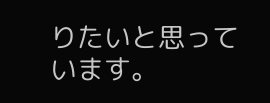りたいと思っています。